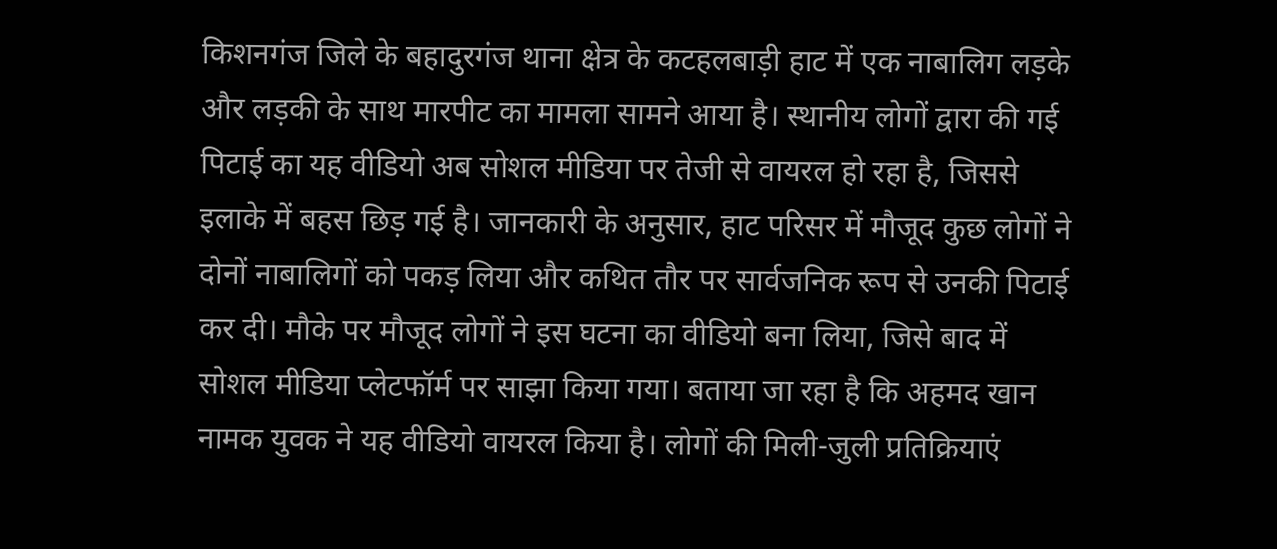किशनगंज जिले के बहादुरगंज थाना क्षेत्र के कटहलबाड़ी हाट में एक नाबालिग लड़के और लड़की के साथ मारपीट का मामला सामने आया है। स्थानीय लोगों द्वारा की गई पिटाई का यह वीडियो अब सोशल मीडिया पर तेजी से वायरल हो रहा है, जिससे इलाके में बहस छिड़ गई है। जानकारी के अनुसार, हाट परिसर में मौजूद कुछ लोगों ने दोनों नाबालिगों को पकड़ लिया और कथित तौर पर सार्वजनिक रूप से उनकी पिटाई कर दी। मौके पर मौजूद लोगों ने इस घटना का वीडियो बना लिया, जिसे बाद में सोशल मीडिया प्लेटफॉर्म पर साझा किया गया। बताया जा रहा है कि अहमद खान नामक युवक ने यह वीडियो वायरल किया है। लोगों की मिली-जुली प्रतिक्रियाएं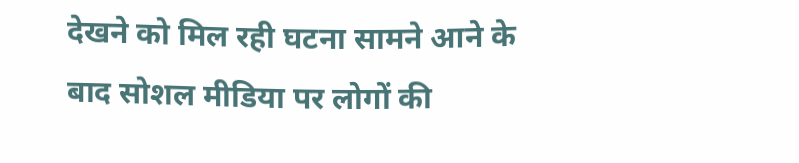देखने को मिल रही घटना सामने आने के बाद सोशल मीडिया पर लोगों की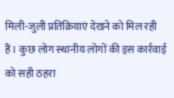मिली-जुली प्रतिक्रियाएं देखने को मिल रही हैं। कुछ लोग स्थानीय लोगों की इस कार्रवाई को सही ठहरा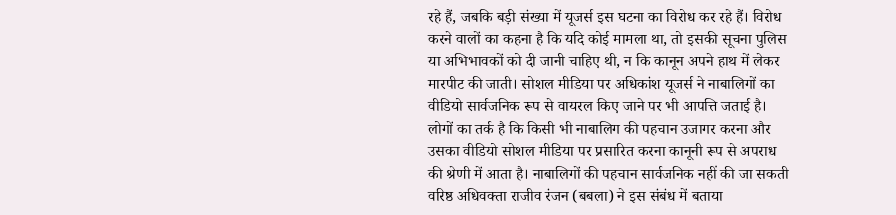रहे हैं, जबकि बड़ी संख्या में यूजर्स इस घटना का विरोध कर रहे हैं। विरोध करने वालों का कहना है कि यदि कोई मामला था, तो इसकी सूचना पुलिस या अभिभावकों को दी जानी चाहिए थी, न कि कानून अपने हाथ में लेकर मारपीट की जाती। सोशल मीडिया पर अधिकांश यूजर्स ने नाबालिगों का वीडियो सार्वजनिक रूप से वायरल किए जाने पर भी आपत्ति जताई है। लोगों का तर्क है कि किसी भी नाबालिग की पहचान उजागर करना और उसका वीडियो सोशल मीडिया पर प्रसारित करना कानूनी रूप से अपराध की श्रेणी में आता है। नाबालिगों की पहचान सार्वजनिक नहीं की जा सकती वरिष्ठ अधिवक्ता राजीव रंजन (बबला) ने इस संबंध में बताया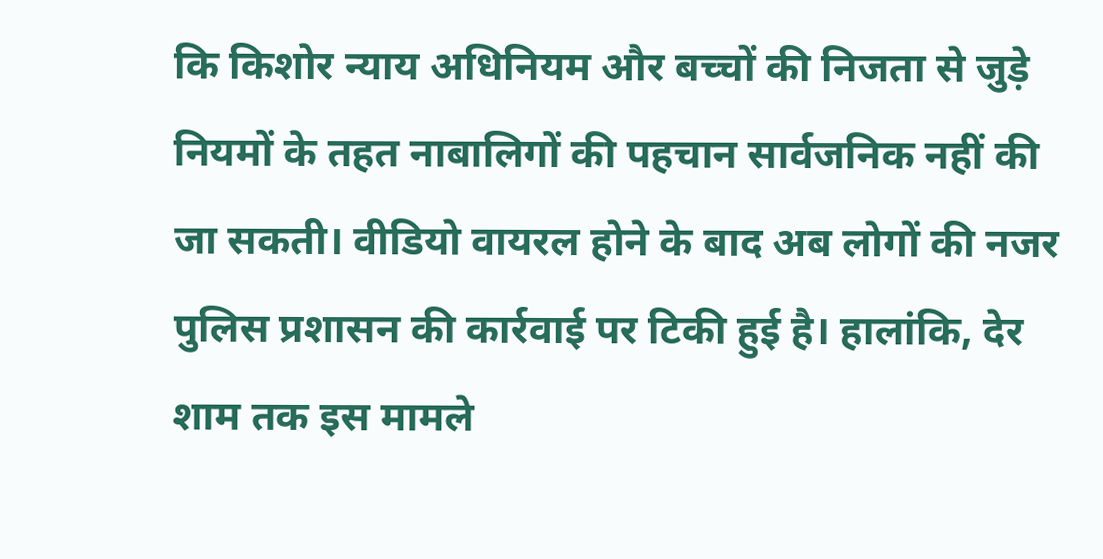कि किशोर न्याय अधिनियम और बच्चों की निजता से जुड़े नियमों के तहत नाबालिगों की पहचान सार्वजनिक नहीं की जा सकती। वीडियो वायरल होने के बाद अब लोगों की नजर पुलिस प्रशासन की कार्रवाई पर टिकी हुई है। हालांकि, देर शाम तक इस मामले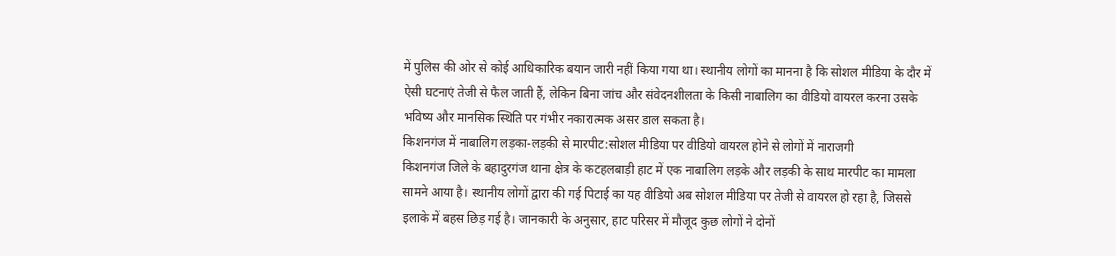में पुलिस की ओर से कोई आधिकारिक बयान जारी नहीं किया गया था। स्थानीय लोगों का मानना है कि सोशल मीडिया के दौर में ऐसी घटनाएं तेजी से फैल जाती हैं, लेकिन बिना जांच और संवेदनशीलता के किसी नाबालिग का वीडियो वायरल करना उसके भविष्य और मानसिक स्थिति पर गंभीर नकारात्मक असर डाल सकता है।
किशनगंज में नाबालिग लड़का-लड़की से मारपीट:सोशल मीडिया पर वीडियो वायरल होने से लोगों में नाराजगी
किशनगंज जिले के बहादुरगंज थाना क्षेत्र के कटहलबाड़ी हाट में एक नाबालिग लड़के और लड़की के साथ मारपीट का मामला सामने आया है। स्थानीय लोगों द्वारा की गई पिटाई का यह वीडियो अब सोशल मीडिया पर तेजी से वायरल हो रहा है, जिससे इलाके में बहस छिड़ गई है। जानकारी के अनुसार, हाट परिसर में मौजूद कुछ लोगों ने दोनों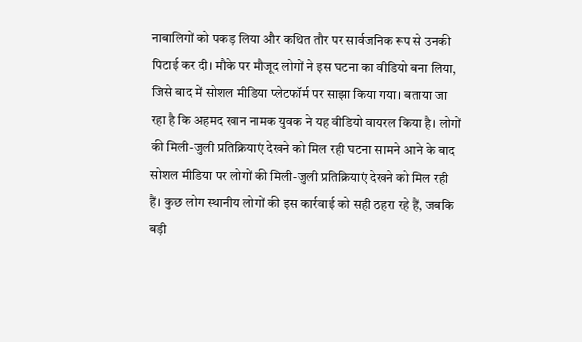नाबालिगों को पकड़ लिया और कथित तौर पर सार्वजनिक रूप से उनकी पिटाई कर दी। मौके पर मौजूद लोगों ने इस घटना का वीडियो बना लिया, जिसे बाद में सोशल मीडिया प्लेटफॉर्म पर साझा किया गया। बताया जा रहा है कि अहमद खान नामक युवक ने यह वीडियो वायरल किया है। लोगों की मिली-जुली प्रतिक्रियाएं देखने को मिल रही घटना सामने आने के बाद सोशल मीडिया पर लोगों की मिली-जुली प्रतिक्रियाएं देखने को मिल रही हैं। कुछ लोग स्थानीय लोगों की इस कार्रवाई को सही ठहरा रहे हैं, जबकि बड़ी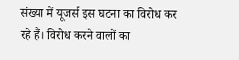संख्या में यूजर्स इस घटना का विरोध कर रहे हैं। विरोध करने वालों का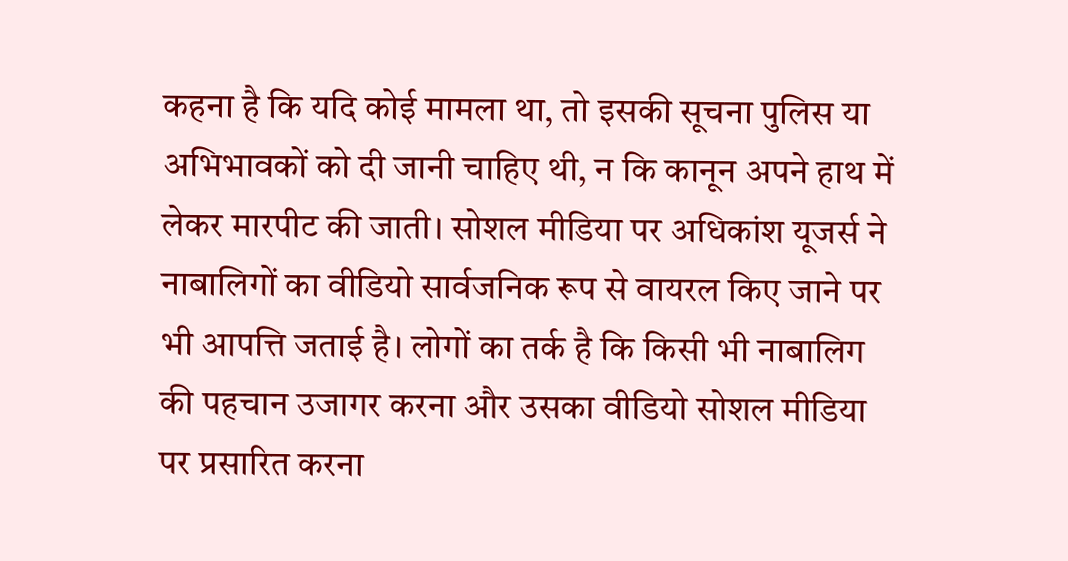कहना है कि यदि कोई मामला था, तो इसकी सूचना पुलिस या अभिभावकों को दी जानी चाहिए थी, न कि कानून अपने हाथ में लेकर मारपीट की जाती। सोशल मीडिया पर अधिकांश यूजर्स ने नाबालिगों का वीडियो सार्वजनिक रूप से वायरल किए जाने पर भी आपत्ति जताई है। लोगों का तर्क है कि किसी भी नाबालिग की पहचान उजागर करना और उसका वीडियो सोशल मीडिया पर प्रसारित करना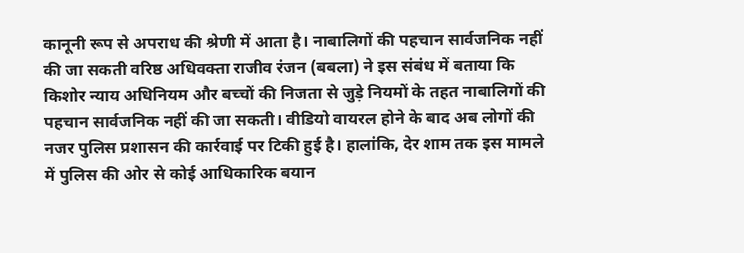कानूनी रूप से अपराध की श्रेणी में आता है। नाबालिगों की पहचान सार्वजनिक नहीं की जा सकती वरिष्ठ अधिवक्ता राजीव रंजन (बबला) ने इस संबंध में बताया कि किशोर न्याय अधिनियम और बच्चों की निजता से जुड़े नियमों के तहत नाबालिगों की पहचान सार्वजनिक नहीं की जा सकती। वीडियो वायरल होने के बाद अब लोगों की नजर पुलिस प्रशासन की कार्रवाई पर टिकी हुई है। हालांकि, देर शाम तक इस मामले में पुलिस की ओर से कोई आधिकारिक बयान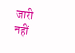जारी नहीं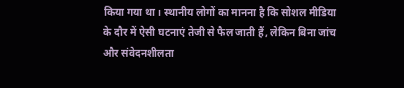किया गया था। स्थानीय लोगों का मानना है कि सोशल मीडिया के दौर में ऐसी घटनाएं तेजी से फैल जाती हैं, लेकिन बिना जांच और संवेदनशीलता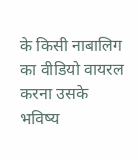के किसी नाबालिग का वीडियो वायरल करना उसके भविष्य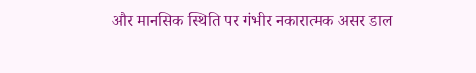और मानसिक स्थिति पर गंभीर नकारात्मक असर डाल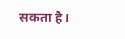सकता है।